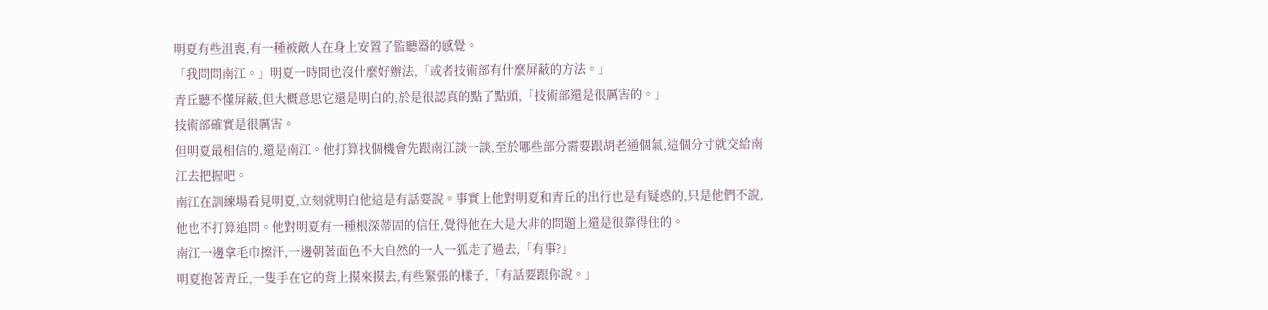明夏有些沮喪,有一種被敵人在身上安置了監聽器的感覺。
「我問問南江。」明夏一時間也沒什麼好辦法,「或者技術部有什麼屏蔽的方法。」
青丘聽不懂屏蔽,但大概意思它還是明白的,於是很認真的點了點頭,「技術部還是很厲害的。」
技術部確實是很厲害。
但明夏最相信的,還是南江。他打算找個機會先跟南江談一談,至於哪些部分需要跟胡老通個氣,這個分寸就交給南江去把握吧。
南江在訓練場看見明夏,立刻就明白他這是有話要說。事實上他對明夏和青丘的出行也是有疑惑的,只是他們不說,他也不打算追問。他對明夏有一種根深蒂固的信任,覺得他在大是大非的問題上還是很靠得住的。
南江一邊拿毛巾擦汗,一邊朝著面色不大自然的一人一狐走了過去,「有事?」
明夏抱著青丘,一隻手在它的背上摸來摸去,有些緊張的樣子,「有話要跟你說。」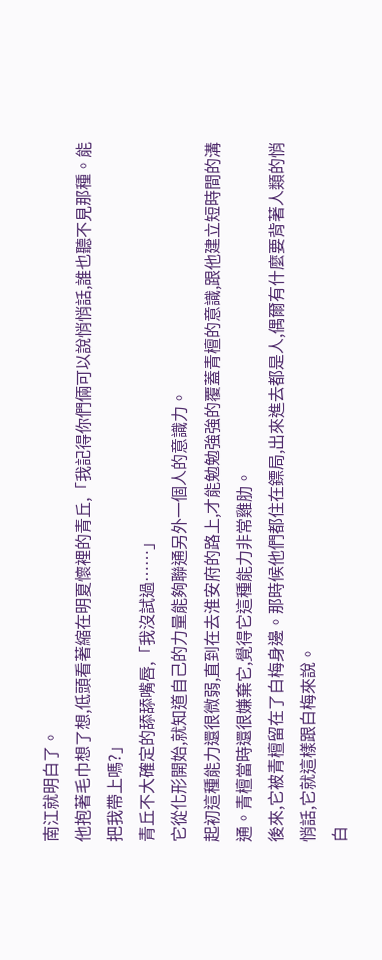南江就明白了。
他抱著毛巾想了想,低頭看著縮在明夏懷裡的青丘,「我記得你們倆可以說悄悄話,誰也聽不見那種。能把我帶上嗎?」
青丘不大確定的舔舔嘴唇,「我沒試過……」
它從化形開始,就知道自己的力量能夠聯通另外一個人的意識力。
起初這種能力還很微弱,直到在去淮安府的路上,才能勉勉強強的覆蓋青檀的意識,跟他建立短時間的溝通。青檀當時還很嫌棄它,覺得它這種能力非常雞肋。
後來,它被青檀留在了白梅身邊。那時候他們都住在鏢局,出來進去都是人,偶爾有什麼要背著人類的悄悄話,它就這樣跟白梅來說。
白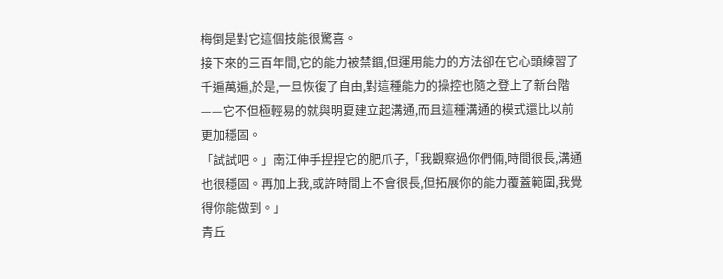梅倒是對它這個技能很驚喜。
接下來的三百年間,它的能力被禁錮,但運用能力的方法卻在它心頭練習了千遍萬遍,於是,一旦恢復了自由,對這種能力的操控也隨之登上了新台階——它不但極輕易的就與明夏建立起溝通,而且這種溝通的模式還比以前更加穩固。
「試試吧。」南江伸手捏捏它的肥爪子,「我觀察過你們倆,時間很長,溝通也很穩固。再加上我,或許時間上不會很長,但拓展你的能力覆蓋範圍,我覺得你能做到。」
青丘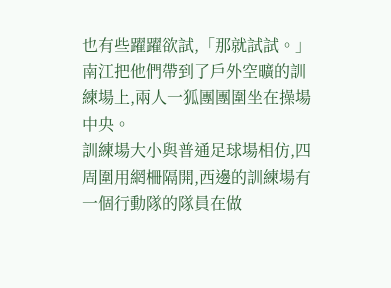也有些躍躍欲試,「那就試試。」
南江把他們帶到了戶外空曠的訓練場上,兩人一狐團團圍坐在操場中央。
訓練場大小與普通足球場相仿,四周圍用網柵隔開,西邊的訓練場有一個行動隊的隊員在做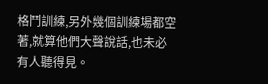格鬥訓練,另外幾個訓練場都空著,就算他們大聲說話,也未必有人聽得見。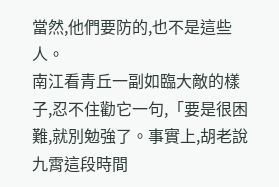當然,他們要防的,也不是這些人。
南江看青丘一副如臨大敵的樣子,忍不住勸它一句,「要是很困難,就別勉強了。事實上,胡老說九霄這段時間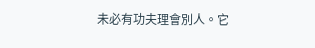未必有功夫理會別人。它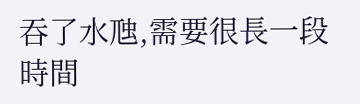吞了水虺,需要很長一段時間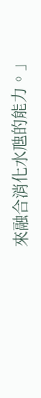來融合消化水虺的能力。」